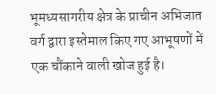भूमध्यसागरीय क्षेत्र के प्राचीन अभिजात वर्ग द्वारा इस्तेमाल किए गए आभूषणों में एक चौंकाने वाली खोज हुई है।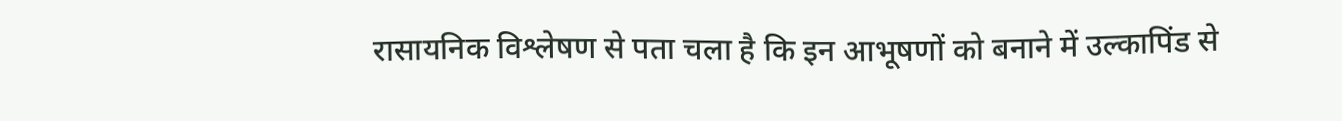रासायनिक विश्लेषण से पता चला है कि इन आभूषणों को बनाने में उल्कापिंड से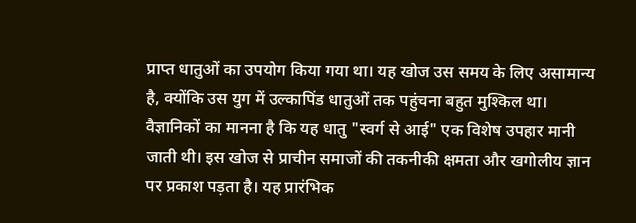प्राप्त धातुओं का उपयोग किया गया था। यह खोज उस समय के लिए असामान्य है, क्योंकि उस युग में उल्कापिंड धातुओं तक पहुंचना बहुत मुश्किल था। वैज्ञानिकों का मानना है कि यह धातु "स्वर्ग से आई" एक विशेष उपहार मानी जाती थी। इस खोज से प्राचीन समाजों की तकनीकी क्षमता और खगोलीय ज्ञान पर प्रकाश पड़ता है। यह प्रारंभिक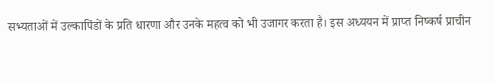सभ्यताओं में उल्कापिंडों के प्रति धारणा और उनके महत्व को भी उजागर करता है। इस अध्ययन में प्राप्त निष्कर्ष प्राचीन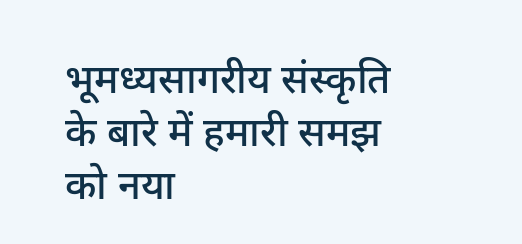भूमध्यसागरीय संस्कृति के बारे में हमारी समझ को नया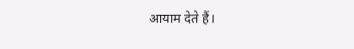आयाम देते हैं।